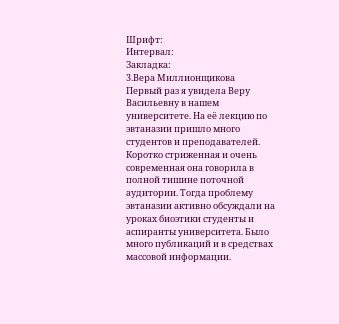Шрифт:
Интервал:
Закладка:
3.Вера Миллионщикова
Первый раз я увидела Веру Васильевну в нашем университете. На её лекцию по эвтаназии пришло много студентов и преподавателей. Коротко стриженная и очень современная она говорила в полной тишине поточной аудитории. Тогда проблему эвтаназии активно обсуждали на уроках биоэтики студенты и аспиранты университета. Было много публикаций и в средствах массовой информации.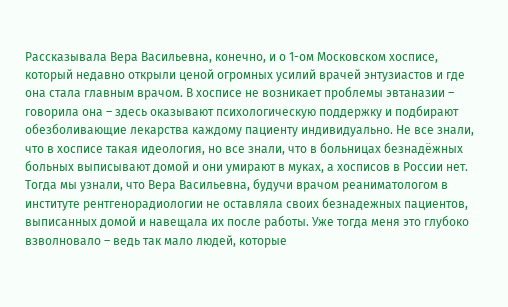Рассказывала Вера Васильевна, конечно, и о 1-ом Московском хосписе, который недавно открыли ценой огромных усилий врачей энтузиастов и где она стала главным врачом. В хосписе не возникает проблемы эвтаназии – говорила она – здесь оказывают психологическую поддержку и подбирают обезболивающие лекарства каждому пациенту индивидуально. Не все знали, что в хосписе такая идеология, но все знали, что в больницах безнадёжных больных выписывают домой и они умирают в муках, а хосписов в России нет. Тогда мы узнали, что Вера Васильевна, будучи врачом реаниматологом в институте рентгенорадиологии не оставляла своих безнадежных пациентов, выписанных домой и навещала их после работы. Уже тогда меня это глубоко взволновало – ведь так мало людей, которые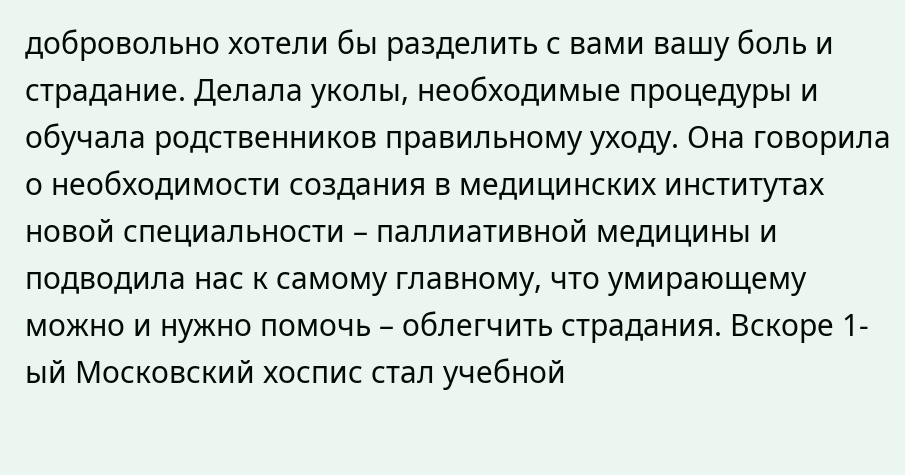добровольно хотели бы разделить с вами вашу боль и страдание. Делала уколы, необходимые процедуры и обучала родственников правильному уходу. Она говорила о необходимости создания в медицинских институтах новой специальности – паллиативной медицины и подводила нас к самому главному, что умирающему можно и нужно помочь – облегчить страдания. Вскоре 1-ый Московский хоспис стал учебной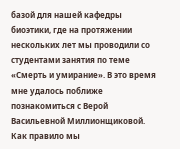базой для нашей кафедры биоэтики, где на протяжении нескольких лет мы проводили со студентами занятия по теме «Смерть и умирание». В это время мне удалось поближе познакомиться с Верой Васильевной Миллионщиковой. Как правило мы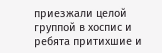приезжали целой группой в хоспис и ребята притихшие и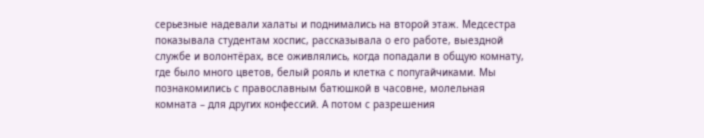серьезные надевали халаты и поднимались на второй этаж. Медсестра показывала студентам хоспис, рассказывала о его работе, выездной службе и волонтёрах, все оживлялись, когда попадали в общую комнату, где было много цветов, белый рояль и клетка с попугайчиками. Мы познакомились с православным батюшкой в часовне, молельная комната – для других конфессий. А потом с разрешения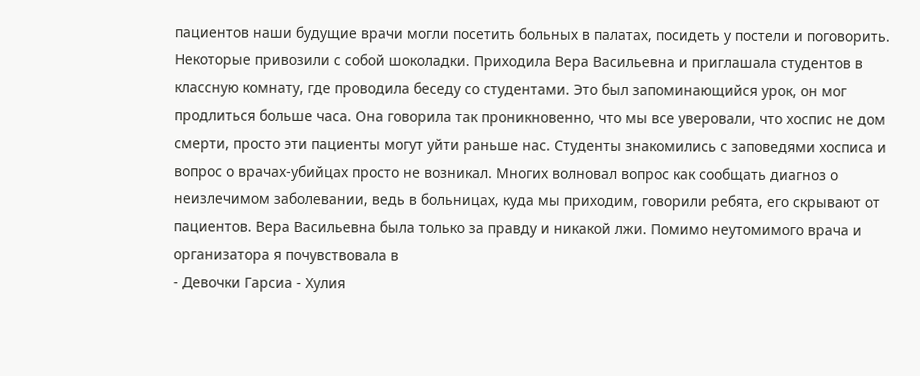пациентов наши будущие врачи могли посетить больных в палатах, посидеть у постели и поговорить. Некоторые привозили с собой шоколадки. Приходила Вера Васильевна и приглашала студентов в классную комнату, где проводила беседу со студентами. Это был запоминающийся урок, он мог продлиться больше часа. Она говорила так проникновенно, что мы все уверовали, что хоспис не дом смерти, просто эти пациенты могут уйти раньше нас. Студенты знакомились с заповедями хосписа и вопрос о врачах-убийцах просто не возникал. Многих волновал вопрос как сообщать диагноз о неизлечимом заболевании, ведь в больницах, куда мы приходим, говорили ребята, его скрывают от пациентов. Вера Васильевна была только за правду и никакой лжи. Помимо неутомимого врача и организатора я почувствовала в
- Девочки Гарсиа - Хулия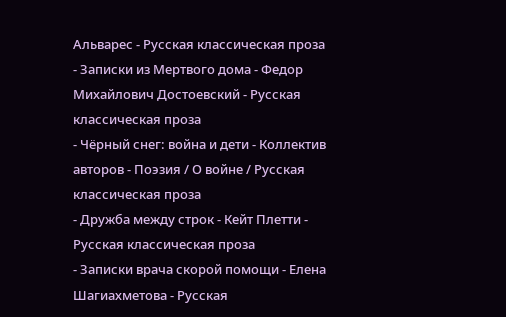Альварес - Русская классическая проза
- Записки из Мертвого дома - Федор Михайлович Достоевский - Русская классическая проза
- Чёрный снег: война и дети - Коллектив авторов - Поэзия / О войне / Русская классическая проза
- Дружба между строк - Кейт Плетти - Русская классическая проза
- Записки врача скорой помощи - Елена Шагиахметова - Русская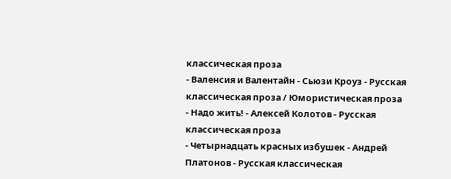классическая проза
- Валенсия и Валентайн - Сьюзи Кроуз - Русская классическая проза / Юмористическая проза
- Надо жить! - Алексей Колотов - Русская классическая проза
- Четырнадцать красных избушек - Андрей Платонов - Русская классическая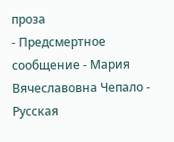проза
- Предсмертное сообщение - Мария Вячеславовна Чепало - Русская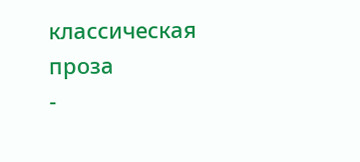классическая проза
-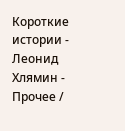Короткие истории - Леонид Хлямин - Прочее /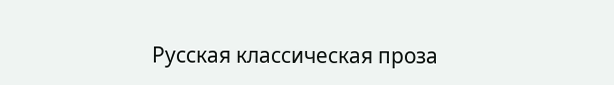Русская классическая проза